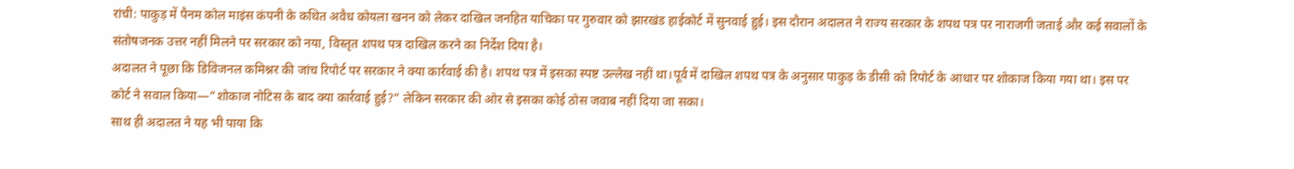रांची: पाकुड़ में पैनम कोल माइंस कंपनी के कथित अवैध कोयला खनन को लेकर दाखिल जनहित याचिका पर गुरुवार को झारखंड हाईकोर्ट में सुनवाई हुई। इस दौरान अदालत ने राज्य सरकार के शपथ पत्र पर नाराजगी जताई और कई सवालों के संतोषजनक उत्तर नहीं मिलने पर सरकार को नया, विस्तृत शपथ पत्र दाखिल करने का निर्देश दिया है।
अदालत ने पूछा कि डिविजनल कमिश्नर की जांच रिपोर्ट पर सरकार ने क्या कार्रवाई की है। शपथ पत्र में इसका स्पष्ट उल्लेख नहीं था।पूर्व में दाखिल शपथ पत्र के अनुसार पाकुड़ के डीसी को रिपोर्ट के आधार पर शोकाज किया गया था। इस पर कोर्ट ने सवाल किया—“शोकाज नोटिस के बाद क्या कार्रवाई हुई?” लेकिन सरकार की ओर से इसका कोई ठोस जवाब नहीं दिया जा सका।
साथ ही अदालत ने यह भी पाया कि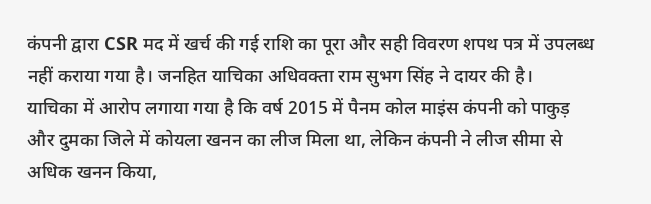कंपनी द्वारा CSR मद में खर्च की गई राशि का पूरा और सही विवरण शपथ पत्र में उपलब्ध नहीं कराया गया है। जनहित याचिका अधिवक्ता राम सुभग सिंह ने दायर की है।
याचिका में आरोप लगाया गया है कि वर्ष 2015 में पैनम कोल माइंस कंपनी को पाकुड़ और दुमका जिले में कोयला खनन का लीज मिला था, लेकिन कंपनी ने लीज सीमा से अधिक खनन किया,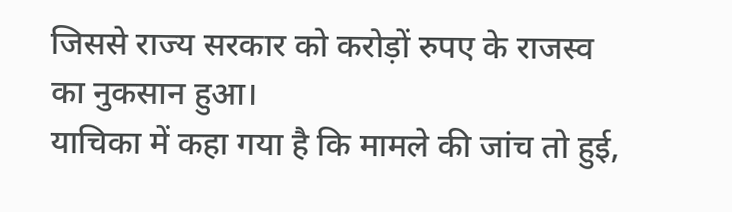जिससे राज्य सरकार को करोड़ों रुपए के राजस्व का नुकसान हुआ।
याचिका में कहा गया है कि मामले की जांच तो हुई,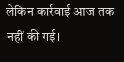लेकिन कार्रवाई आज तक नहीं की गई।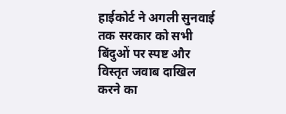हाईकोर्ट ने अगली सुनवाई तक सरकार को सभी बिंदुओं पर स्पष्ट और विस्तृत जवाब दाखिल करने का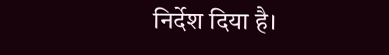निर्देश दिया है।